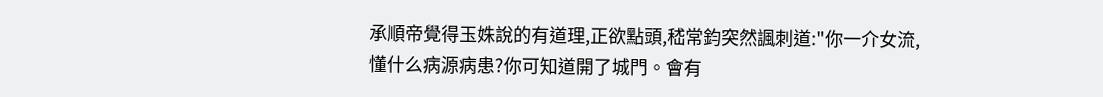承順帝覺得玉姝說的有道理,正欲點頭,嵇常鈞突然諷刺道:"你一介女流,懂什么病源病患?你可知道開了城門。會有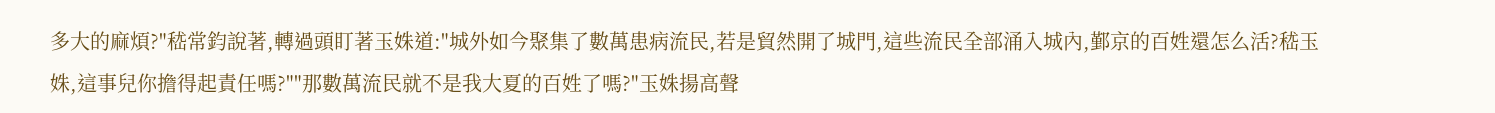多大的麻煩?"嵇常鈞說著,轉過頭盯著玉姝道:"城外如今聚集了數萬患病流民,若是貿然開了城門,這些流民全部涌入城內,鄞京的百姓還怎么活?嵇玉姝,這事兒你擔得起責任嗎?""那數萬流民就不是我大夏的百姓了嗎?"玉姝揚高聲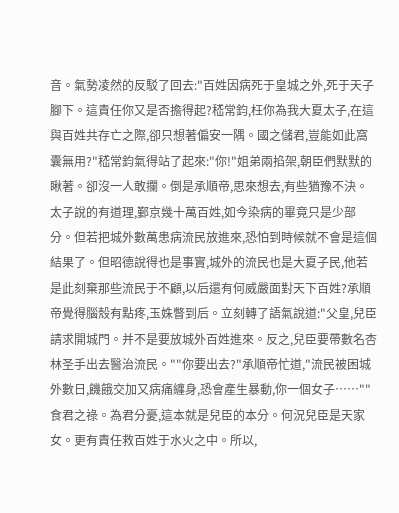音。氣勢凌然的反駁了回去:"百姓因病死于皇城之外,死于天子腳下。這責任你又是否擔得起?嵇常鈞,枉你為我大夏太子,在這與百姓共存亡之際,卻只想著偏安一隅。國之儲君,豈能如此窩囊無用?"嵇常鈞氣得站了起來:"你!"姐弟兩掐架,朝臣們默默的瞅著。卻沒一人敢攔。倒是承順帝,思來想去,有些猶豫不決。太子說的有道理,鄞京幾十萬百姓,如今染病的畢竟只是少部分。但若把城外數萬患病流民放進來,恐怕到時候就不會是這個結果了。但昭德說得也是事實,城外的流民也是大夏子民,他若是此刻棄那些流民于不顧,以后還有何威嚴面對天下百姓?承順帝覺得腦殼有點疼,玉姝瞥到后。立刻轉了語氣說道:"父皇,兒臣請求開城門。并不是要放城外百姓進來。反之,兒臣要帶數名杏林圣手出去醫治流民。""你要出去?"承順帝忙道,"流民被困城外數日,饑餓交加又病痛纏身,恐會產生暴動,你一個女子……""食君之祿。為君分憂,這本就是兒臣的本分。何況兒臣是天家女。更有責任救百姓于水火之中。所以,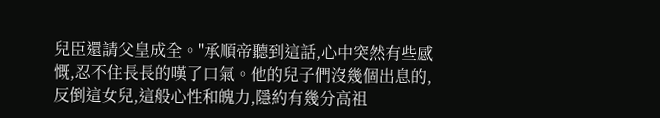兒臣還請父皇成全。"承順帝聽到這話,心中突然有些感慨,忍不住長長的嘆了口氣。他的兒子們沒幾個出息的,反倒這女兒,這般心性和魄力,隱約有幾分高祖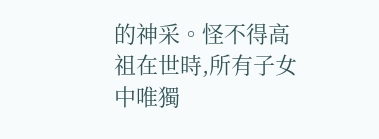的神采。怪不得高祖在世時,所有子女中唯獨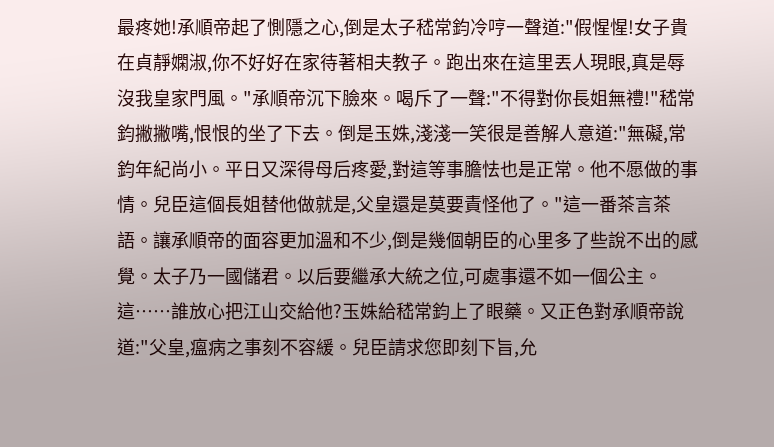最疼她!承順帝起了惻隱之心,倒是太子嵇常鈞冷哼一聲道:"假惺惺!女子貴在貞靜嫻淑,你不好好在家待著相夫教子。跑出來在這里丟人現眼,真是辱沒我皇家門風。"承順帝沉下臉來。喝斥了一聲:"不得對你長姐無禮!"嵇常鈞撇撇嘴,恨恨的坐了下去。倒是玉姝,淺淺一笑很是善解人意道:"無礙,常鈞年紀尚小。平日又深得母后疼愛,對這等事膽怯也是正常。他不愿做的事情。兒臣這個長姐替他做就是,父皇還是莫要責怪他了。"這一番茶言茶語。讓承順帝的面容更加溫和不少,倒是幾個朝臣的心里多了些說不出的感覺。太子乃一國儲君。以后要繼承大統之位,可處事還不如一個公主。這……誰放心把江山交給他?玉姝給嵇常鈞上了眼藥。又正色對承順帝說道:"父皇,瘟病之事刻不容緩。兒臣請求您即刻下旨,允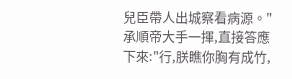兒臣帶人出城察看病源。"承順帝大手一揮,直接答應下來:"行,朕瞧你胸有成竹,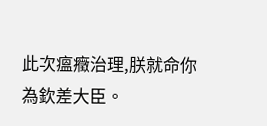此次瘟癥治理,朕就命你為欽差大臣。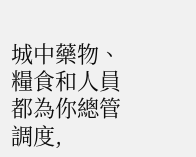城中藥物、糧食和人員都為你總管調度,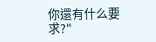你還有什么要求?"